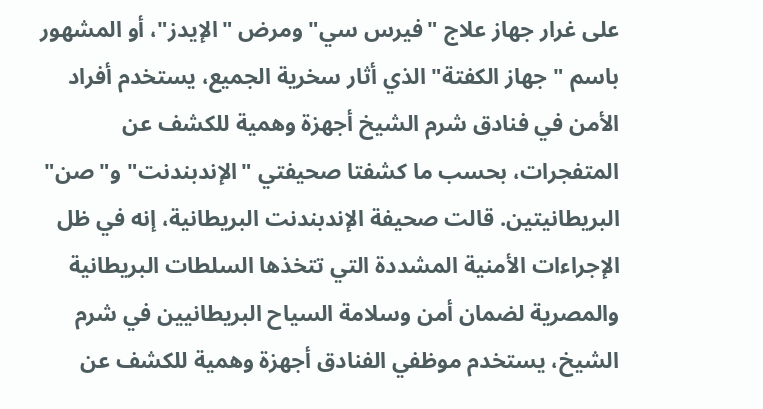على غرار جهاز علاج "فيرس سي" ومرض "الإيدز"، أو المشهور باسم "جهاز الكفتة" الذي أثار سخرية الجميع، يستخدم أفراد الأمن في فنادق شرم الشيخ أجهزة وهمية للكشف عن المتفجرات، بحسب ما كشفتا صحيفتي "الإندبندنت" و"صن" البريطانيتين. قالت صحيفة الإندبندنت البريطانية، إنه في ظل الإجراءات الأمنية المشددة التي تتخذها السلطات البريطانية والمصرية لضمان أمن وسلامة السياح البريطانيين في شرم الشيخ، يستخدم موظفي الفنادق أجهزة وهمية للكشف عن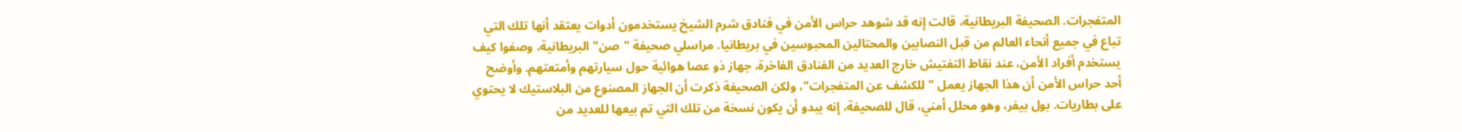المتفجرات. الصحيفة البريطانية، قالت إنه قد شوهد حراس الأمن في فنادق شرم الشيخ يستخدمون أدوات يعتقد أنها تلك التي تباع في جميع أنحاء العالم من قبل النصابين والمحتالين المحبوسين في بريطانيا. مراسلي صحيفة "صن" البريطانية، وصفوا كيف يستخدم أفراد الأمن، عند نقاط التفتيش خارج العديد من الفنادق الفاخرة، جهاز ذو عصا هوائية حول سيارتهم وأمتعتهم. وأوضح أحد حراس الأمن أن هذا الجهاز يعمل "للكشف عن المتفجرات"، ولكن الصحيفة ذكرت أن الجهاز المصنوع من البلاستيك لا يحتوي على بطاريات. بول بيفر، وهو محلل أمني، قال للصحيفة، إنه يبدو أن يكون نسخة من تلك التي تم بيعها للعديد من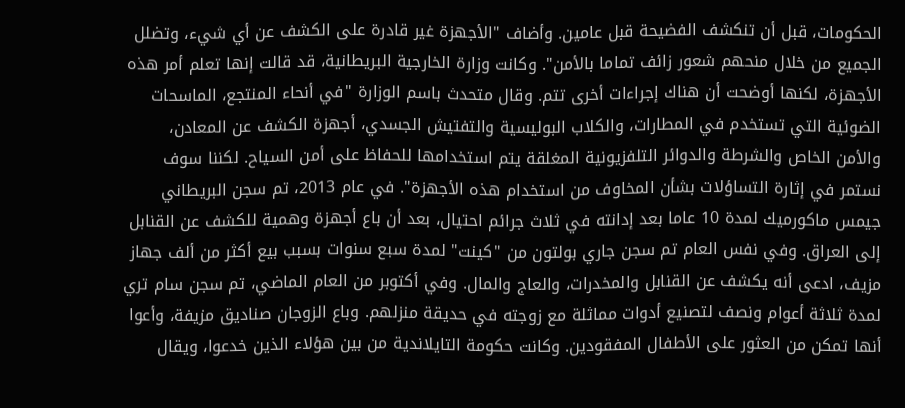الحكومات، قبل أن تنكشف الفضيحة قبل عامين. وأضاف "الأجهزة غير قادرة على الكشف عن أي شيء، وتضلل الجميع من خلال منحهم شعور زائف تماما بالأمن". وكانت وزارة الخارجية البريطانية، قد قالت إنها تعلم أمر هذه الأجهزة، لكنها أوضحت أن هناك إجراءات أخرى تتم. وقال متحدث باسم الوزارة "في أنحاء المنتجع، الماسحات الضوئية التي تستخدم في المطارات، والكلاب البوليسية والتفتيش الجسدي، أجهزة الكشف عن المعادن، والأمن الخاص والشرطة والدوائر التلفزيونية المغلقة يتم استخدامها للحفاظ على أمن السياح. لكننا سوف نستمر في إثارة التساؤلات بشأن المخاوف من استخدام هذه الأجهزة". في عام 2013، تم سجن البريطاني جيمس ماكورميك لمدة 10 عاما بعد إدانته في ثلاث جرائم احتيال، بعد أن باع أجهزة وهمية للكشف عن القنابل إلى العراق. وفي نفس العام تم سجن جاري بولتون من "كينت" لمدة سبع سنوات بسبب بيع أكثر من ألف جهاز مزيف، ادعى أنه يكشف عن القنابل والمخدرات، والعاج والمال. وفي أكتوبر من العام الماضي، تم سجن سام تري لمدة ثلاثة أعوام ونصف لتصنيع أدوات مماثلة مع زوجته في حديقة منزلهم. وباع الزوجان صناديق مزيفة، وأعوا أنها تمكن من العثور على الأطفال المفقودين. وكانت حكومة التايلاندية من بين هؤلاء الذين خدعوا، ويقال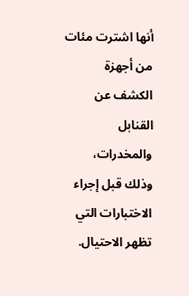أنها اشترت مئات من أجهزة الكشف عن القنابل والمخدرات، وذلك قبل إجراء الاختبارات التي تظهر الاحتيال.